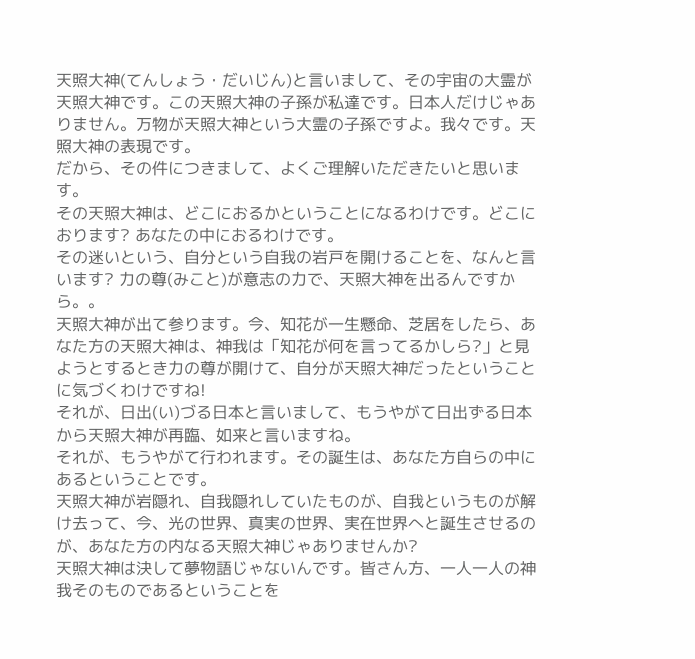天照大神(てんしょう・だいじん)と言いまして、その宇宙の大霊が天照大神です。この天照大神の子孫が私達です。日本人だけじゃありません。万物が天照大神という大霊の子孫ですよ。我々です。天照大神の表現です。
だから、その件につきまして、よくご理解いただきたいと思います。
その天照大神は、どこにおるかということになるわけです。どこにおります? あなたの中におるわけです。
その迷いという、自分という自我の岩戸を開けることを、なんと言います? 力の尊(みこと)が意志の力で、天照大神を出るんですから。。
天照大神が出て参ります。今、知花が一生懸命、芝居をしたら、あなた方の天照大神は、神我は「知花が何を言ってるかしら?」と見ようとするとき力の尊が開けて、自分が天照大神だったということに気づくわけですね!
それが、日出(い)づる日本と言いまして、もうやがて日出ずる日本から天照大神が再臨、如来と言いますね。
それが、もうやがて行われます。その誕生は、あなた方自らの中にあるということです。
天照大神が岩隠れ、自我隠れしていたものが、自我というものが解け去って、今、光の世界、真実の世界、実在世界へと誕生させるのが、あなた方の内なる天照大神じゃありませんか?
天照大神は決して夢物語じゃないんです。皆さん方、一人一人の神我そのものであるということを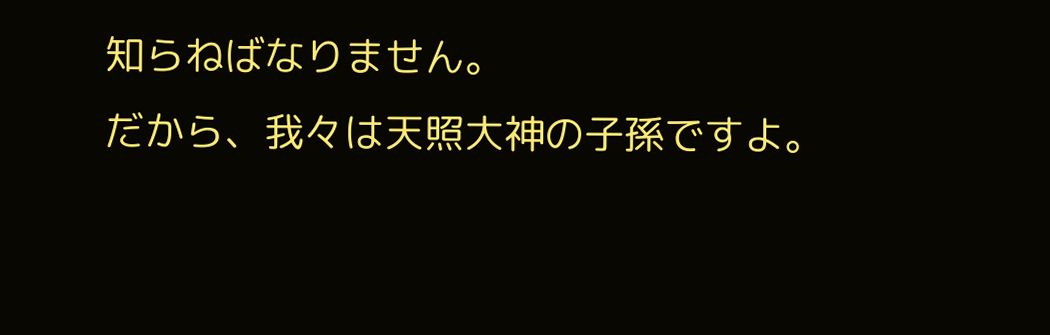知らねばなりません。
だから、我々は天照大神の子孫ですよ。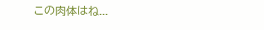この肉体はね...